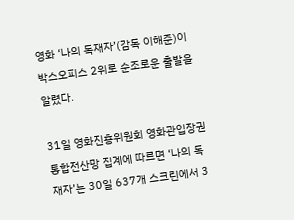영화 ‘나의 독재자’(감독 이해준)이 박스오피스 2위로 순조로운 출발을 알렸다.

31일 영화진흥위원회 영화관입장권통합전산망 집계에 따르면 ‘나의 독재자’는 30일 637개 스크린에서 3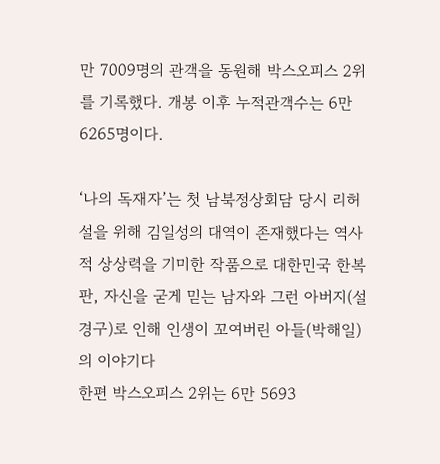만 7009명의 관객을 동원해 박스오피스 2위를 기록했다. 개봉 이후 누적관객수는 6만 6265명이다.

‘나의 독재자’는 첫 남북정상회담 당시 리허설을 위해 김일성의 대역이 존재했다는 역사적 상상력을 기미한 작품으로 대한민국 한복판, 자신을 굳게 믿는 남자와 그런 아버지(설경구)로 인해 인생이 꼬여버린 아들(박해일)의 이야기다
한편 박스오피스 2위는 6만 5693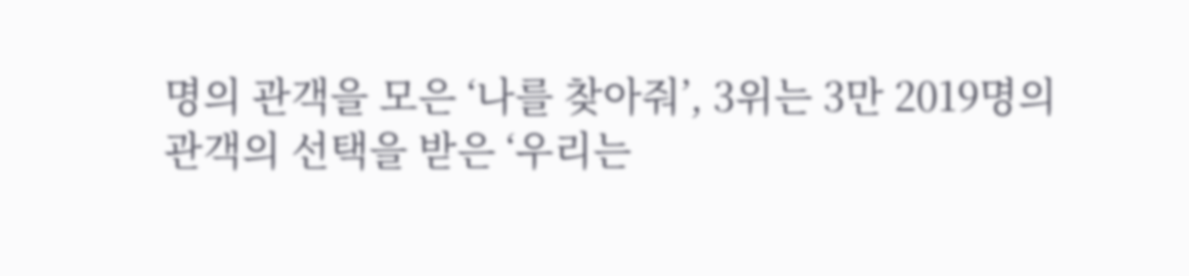명의 관객을 모은 ‘나를 찾아줘’, 3위는 3만 2019명의 관객의 선택을 받은 ‘우리는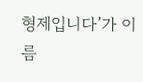형제입니다’가 이름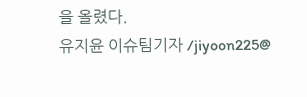을 올렸다.
유지윤 이슈팀기자 /jiyoon225@